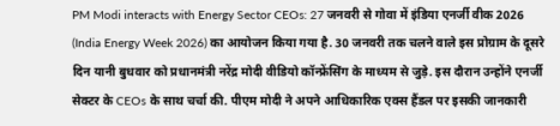PM Modi interacts with Energy Sector CEOs: 27 जनवरी से गोवा में इंडिया एनर्जी वीक 2026 (India Energy Week 2026) का आयोजन किया गया है. 30 जनवरी तक चलने वाले इस प्रोग्राम के दूसरे दिन यानी बुधवार को प्रधानमंत्री नरेंद्र मोदी वीडियो कॉन्फ्रेंसिंग के माध्यम से जुड़े. इस दौरान उन्होंने एनर्जी सेक्टर के CEOs के साथ चर्चा की. पीएम मोदी ने अपने आधिकारिक एक्स हैंडल पर इसकी जानकारी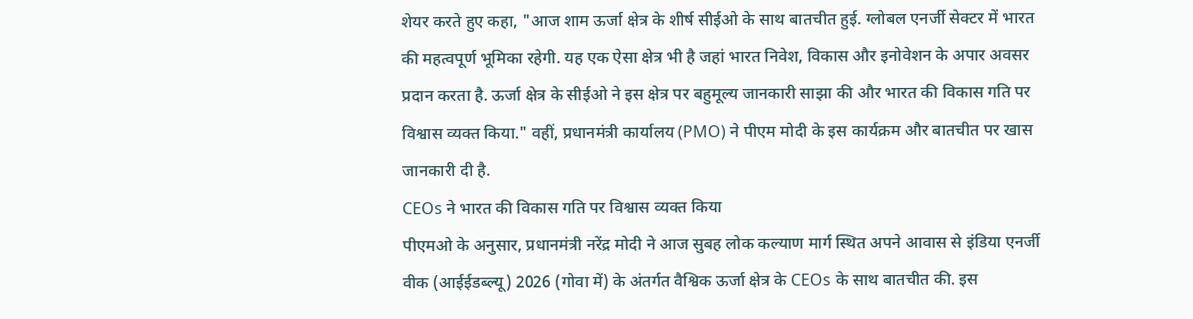शेयर करते हुए कहा, "आज शाम ऊर्जा क्षेत्र के शीर्ष सीईओ के साथ बातचीत हुई. ग्लोबल एनर्जी सेक्टर में भारत की महत्वपूर्ण भूमिका रहेगी. यह एक ऐसा क्षेत्र भी है जहां भारत निवेश, विकास और इनोवेशन के अपार अवसर प्रदान करता है. ऊर्जा क्षेत्र के सीईओ ने इस क्षेत्र पर बहुमूल्य जानकारी साझा की और भारत की विकास गति पर विश्वास व्यक्त किया." वहीं, प्रधानमंत्री कार्यालय (PMO) ने पीएम मोदी के इस कार्यक्रम और बातचीत पर खास जानकारी दी है.
CEOs ने भारत की विकास गति पर विश्वास व्यक्त किया
पीएमओ के अनुसार, प्रधानमंत्री नरेंद्र मोदी ने आज सुबह लोक कल्याण मार्ग स्थित अपने आवास से इंडिया एनर्जी वीक (आईईडब्ल्यू) 2026 (गोवा में) के अंतर्गत वैश्विक ऊर्जा क्षेत्र के CEOs के साथ बातचीत की. इस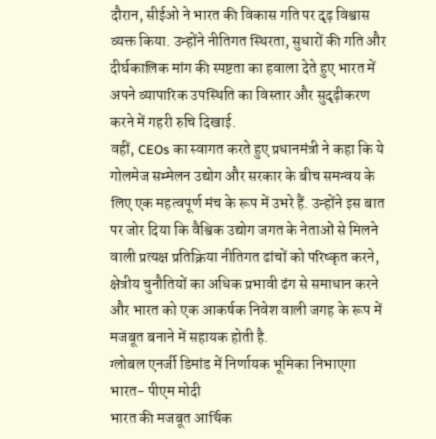दौरान, सीईओ ने भारत की विकास गति पर दृढ़ विश्वास व्यक्त किया. उन्होंने नीतिगत स्थिरता, सुधारों की गति और दीर्घकालिक मांग की स्पष्टता का हवाला देते हुए भारत में अपने व्यापारिक उपस्थिति का विस्तार और सुदृढ़ीकरण करने में गहरी रुचि दिखाई.
वहीं, CEOs का स्वागत करते हुए प्रधानमंत्री ने कहा कि ये गोलमेज सम्मेलन उद्योग और सरकार के बीच समन्वय के लिए एक महत्वपूर्ण मंच के रूप में उभरे हैं. उन्होंने इस बात पर जोर दिया कि वैश्विक उद्योग जगत के नेताओं से मिलने वाली प्रत्यक्ष प्रतिक्रिया नीतिगत ढांचों को परिष्कृत करने, क्षेत्रीय चुनौतियों का अधिक प्रभावी ढंग से समाधान करने और भारत को एक आकर्षक निवेश वाली जगह के रूप में मजबूत बनाने में सहायक होती है.
ग्लोबल एनर्जी डिमांड में निर्णायक भूमिका निभाएगा भारत- पीएम मोदी
भारत की मजबूत आर्थिक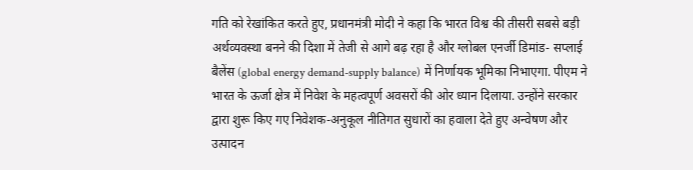गति को रेखांकित करते हुए, प्रधानमंत्री मोदी ने कहा कि भारत विश्व की तीसरी सबसे बड़ी अर्थव्यवस्था बनने की दिशा में तेजी से आगे बढ़ रहा है और ग्लोबल एनर्जी डिमांड- सप्लाई बैलेंस (global energy demand-supply balance) में निर्णायक भूमिका निभाएगा. पीएम ने भारत के ऊर्जा क्षेत्र में निवेश के महत्वपूर्ण अवसरों की ओर ध्यान दिलाया. उन्होंने सरकार द्वारा शुरू किए गए निवेशक-अनुकूल नीतिगत सुधारों का हवाला देते हुए अन्वेषण और उत्पादन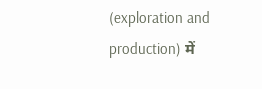(exploration and production) में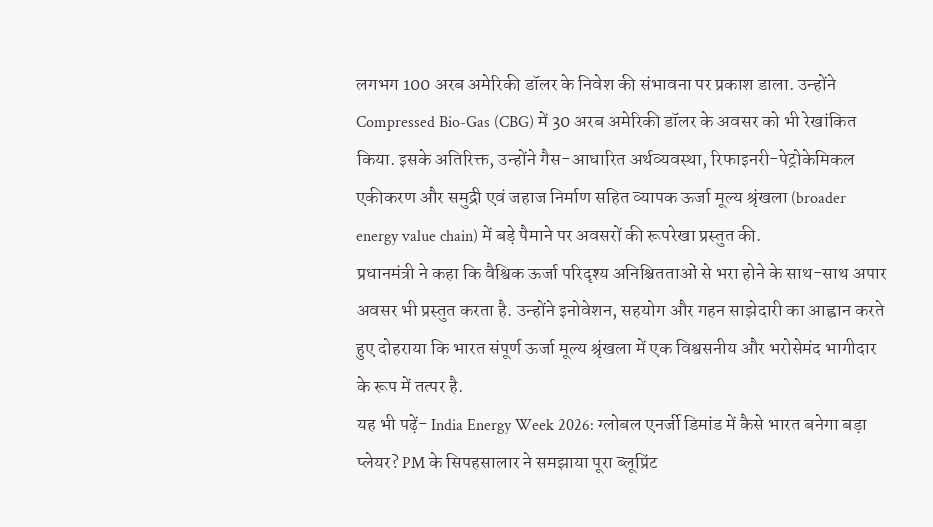लगभग 100 अरब अमेरिकी डॉलर के निवेश की संभावना पर प्रकाश डाला. उन्होंने Compressed Bio-Gas (CBG) में 30 अरब अमेरिकी डॉलर के अवसर को भी रेखांकित किया. इसके अतिरिक्त, उन्होंने गैस-आधारित अर्थव्यवस्था, रिफाइनरी-पेट्रोकेमिकल एकीकरण और समुद्री एवं जहाज निर्माण सहित व्यापक ऊर्जा मूल्य श्रृंखला (broader energy value chain) में बड़े पैमाने पर अवसरों की रूपरेखा प्रस्तुत की.
प्रधानमंत्री ने कहा कि वैश्विक ऊर्जा परिदृश्य अनिश्चितताओं से भरा होने के साथ-साथ अपार अवसर भी प्रस्तुत करता है. उन्होंने इनोवेशन, सहयोग और गहन साझेदारी का आह्वान करते हुए दोहराया कि भारत संपूर्ण ऊर्जा मूल्य श्रृंखला में एक विश्वसनीय और भरोसेमंद भागीदार के रूप में तत्पर है.
यह भी पढ़ें- India Energy Week 2026: ग्लोबल एनर्जी डिमांड में कैसे भारत बनेगा बड़ा प्लेयर? PM के सिपहसालार ने समझाया पूरा ब्लूप्रिंट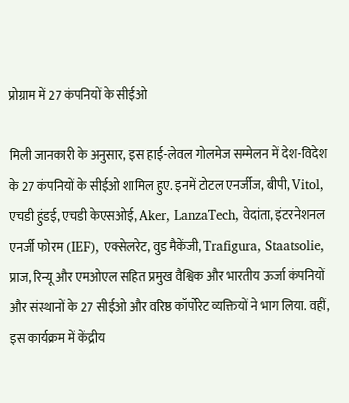प्रोग्राम में 27 कंपनियों के सीईओ

मिली जानकारी के अनुसार, इस हाई-लेवल गोलमेज सम्मेलन में देश-विदेश के 27 कंपनियों के सीईओ शामिल हुए. इनमें टोटल एनर्जीज, बीपी, Vitol, एचडी हुंडई, एचडी केएसओई, Aker, LanzaTech, वेदांता, इंटरनेशनल एनर्जी फोरम (IEF), एक्सेलरेट, वुड मैकेंजी, Trafigura, Staatsolie, प्राज, रिन्यू और एमओएल सहित प्रमुख वैश्विक और भारतीय ऊर्जा कंपनियों और संस्थानों के 27 सीईओ और वरिष्ठ कॉर्पोरेट व्यक्तियों ने भाग लिया. वहीं, इस कार्यक्रम में केंद्रीय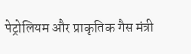पेट्रोलियम और प्राकृतिक गैस मंत्री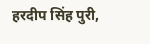हरदीप सिंह पुरी,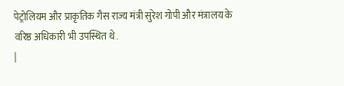पेट्रोलियम और प्राकृतिक गैस राज्य मंत्री सुरेश गोपी और मंत्रालय के वरिष्ठ अधिकारी भी उपस्थित थे.
|